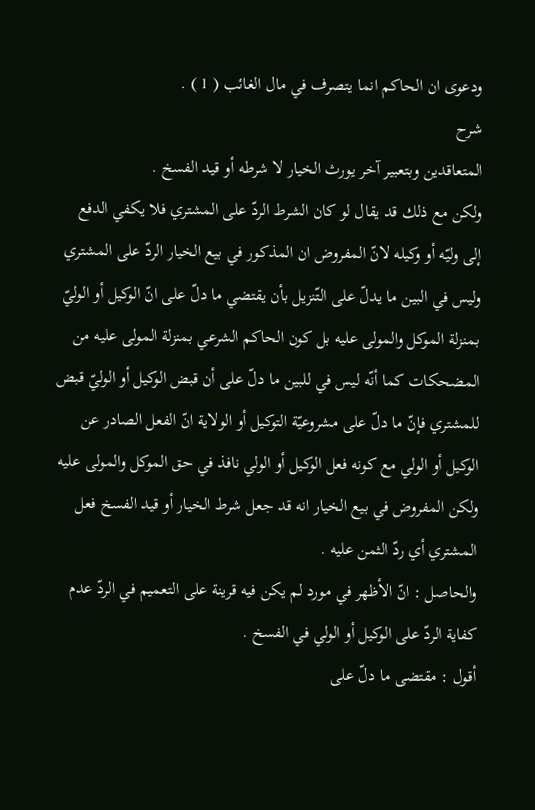ودعوى ان الحاكم انما يتصرف في مال الغائب ( 1 ) .
شرح
المتعاقدين وبتعبير آخر يورث الخيار لا شرطه أو قيد الفسخ .
ولكن مع ذلك قد يقال لو كان الشرط الردّ على المشتري فلا يكفي الدفع إلى وليّه أو وكيله لانّ المفروض ان المذكور في بيع الخيار الردّ على المشتري وليس في البين ما يدلّ على التّنزيل بأن يقتضي ما دلّ على انّ الوكيل أو الوليّ بمنزلة الموكل والمولى عليه بل كون الحاكم الشرعي بمنزلة المولى عليه من المضحكات كما أنّه ليس في للبين ما دلّ على أن قبض الوكيل أو الوليّ قبض للمشتري فإنّ ما دلّ على مشروعيّة التوكيل أو الولاية انّ الفعل الصادر عن الوكيل أو الولي مع كونه فعل الوكيل أو الولي نافذ في حق الموكل والمولى عليه ولكن المفروض في بيع الخيار انه قد جعل شرط الخيار أو قيد الفسخ فعل المشتري أي ردّ الثمن عليه .
والحاصل : انّ الأظهر في مورد لم يكن فيه قرينة على التعميم في الردّ عدم كفاية الردّ على الوكيل أو الولي في الفسخ .
أقول : مقتضى ما دلّ على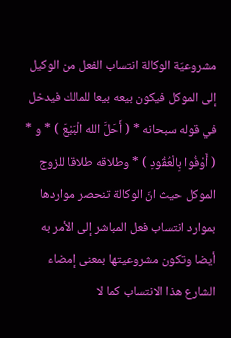مشروعيّة الوكالة انتساب الفعل من الوكيل إلى الموكل فيكون بيعه بيعا للمالك فيدخل في قوله سبحانه * ( أَحَلَّ الله الْبَيْعَ ) * و * ( أَوْفُوا بِالْعُقُودِ ) * وطلاقه طلاقا للزوج الموكل حيث انّ الوكالة تنحصر مواردها بموارد انتساب فعل المباشر إلى الأمر به أيضا وتكون مشروعيتها بمعنى إمضاء الشارع هذا الانتساب كما لا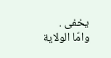يخفى .
وامّا الولاية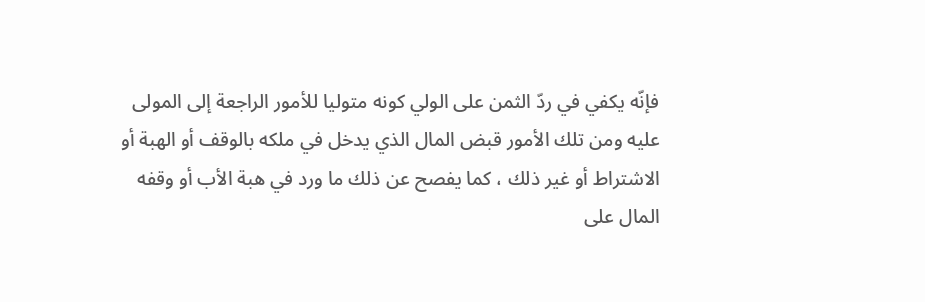فإنّه يكفي في ردّ الثمن على الولي كونه متوليا للأمور الراجعة إلى المولى عليه ومن تلك الأمور قبض المال الذي يدخل في ملكه بالوقف أو الهبة أو الاشتراط أو غير ذلك ، كما يفصح عن ذلك ما ورد في هبة الأب أو وقفه المال على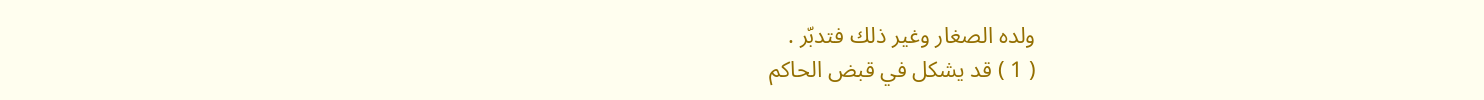ولده الصغار وغير ذلك فتدبّر .
( 1 ) قد يشكل في قبض الحاكم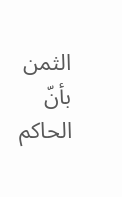الثمن بأنّ الحاكم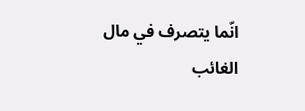انّما يتصرف في مال الغائب